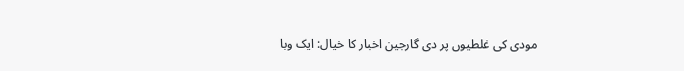مودی کی غلطیوں پر دی گارجین اخبار کا خیال: ایک وبا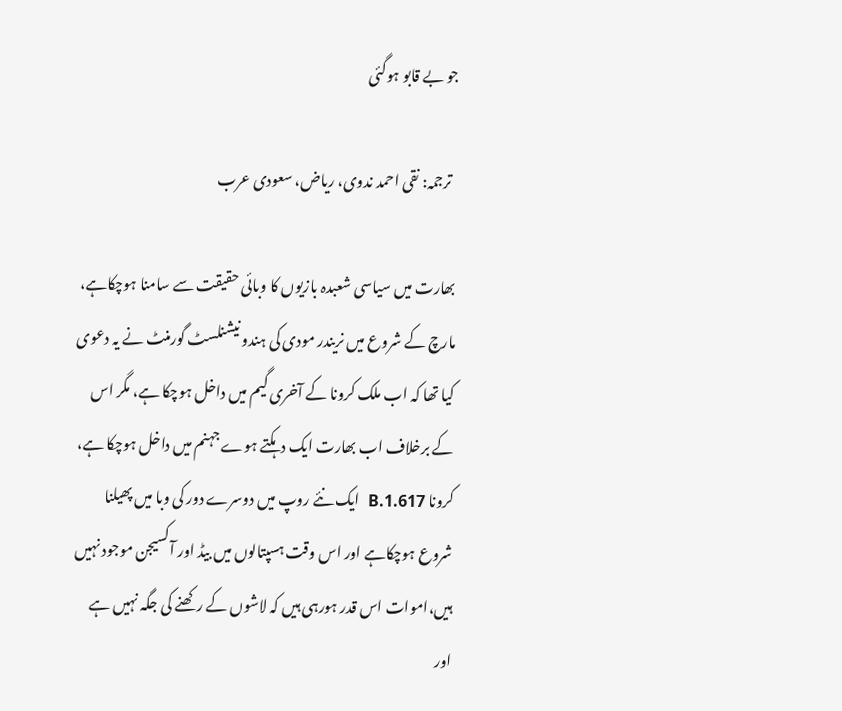جو بے قابو ہوگئی

  ترجمہ: نقی احمد ندوی، ریاض، سعودی عرب

بھارت میں سیاسی شعبدہ بازیوں کا وبائی حقیقت سے سامنا ہوچکاہے، مارچ کے شروع میں نریندر مودی کی ہندو نیشنلسٹ گورمنٹ نے یہ دعوی کیا تھا کہ اب ملک کرونا کے آخری گیم میں داخل ہوچکا ہے، مگر اس کے برخلاف اب بھارت ایک دہکتے ہوے جہنم میں داخل ہوچکا ہے،  کرونا B.1.617  ایک نئے روپ میں دوسرے دور کی وبا میں پھیلنا شروع ہوچکاہے اور اس وقت ہسپتالوں میں بیڈ اور آکسیجن موجود نہیں ہیں،اموات اس قدر ہورہی ہیں کہ لاشوں کے رکھنے کی جگہ نہیں ہے اور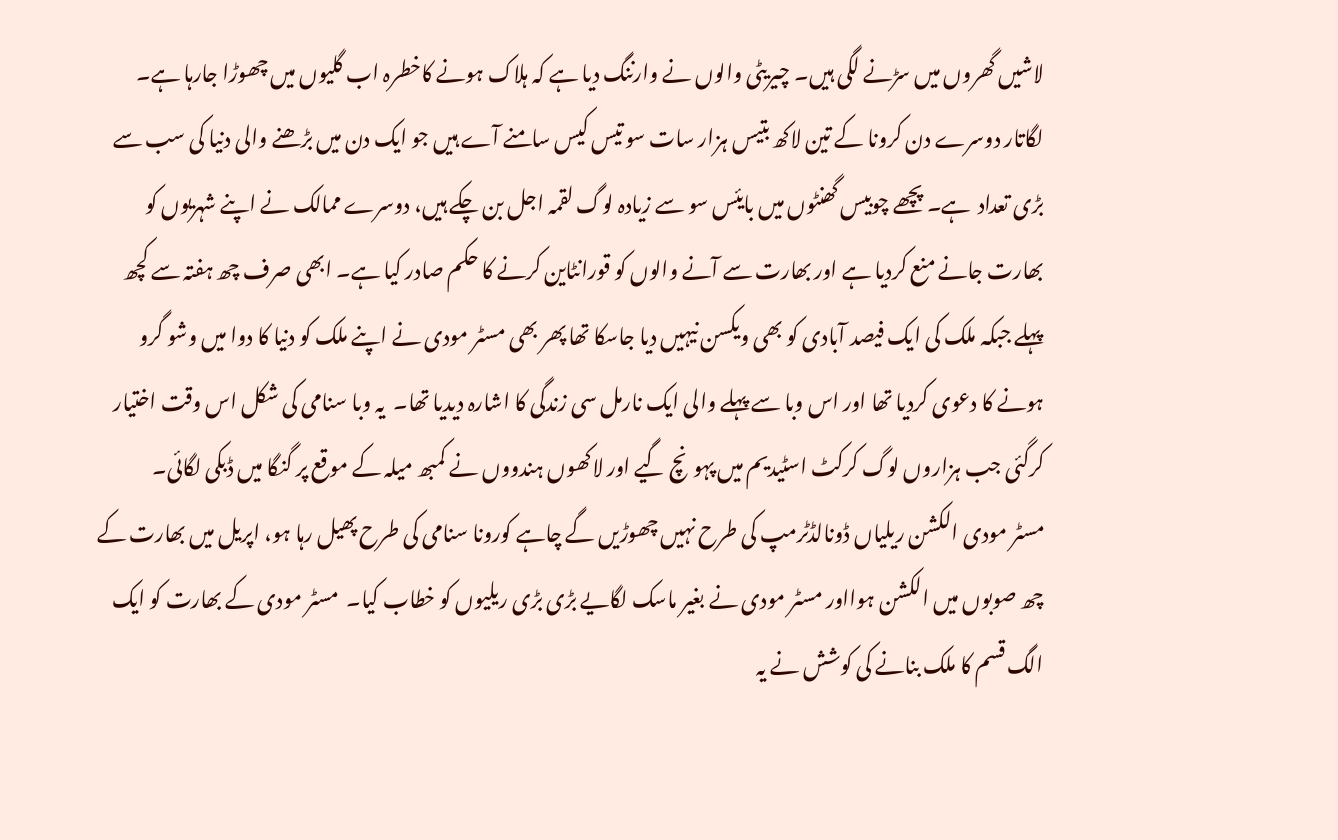لاشیں گھروں میں سڑنے لگی ہیں۔ چیریٹی والوں نے وارننگ دیا ہے کہ ہلاک ہونے کاخطرہ اب گلیوں میں چھوڑا جارہا ہے۔
لگاتار دوسرے دن کرونا کے تین لاکھ بتیس ہزار سات سو تیس کیس سامنے آے ہیں جو ایک دن میں بڑھنے والی دنیا کی سب سے بڑی تعداد  ہے۔ پچھے چوبیس گھنٹوں میں بایئس سو سے زیادہ لوگ لقمہ اجل بن چکے ہیں، دوسرے ممالک نے اپنے شہریوں کو  بھارت جانے منع کردیا ہے اور بھارت سے آنے والوں کو قورانٹاین کرنے کا حکم صادر کیا ہے۔ ابھی صرف چھ ہفتہ سے کچھ پہلے جبکہ ملک کی ایک فیصد آبادی کو بھی ویکسن نیہیں دیا جاسکا تھا پھر بھی مسٹر مودی نے اپنے ملک کو دنیا کا دوا میں وشو گرو ہونے کا دعوی کردیا تھا اور اس وبا سے پہلے والی ایک نارمل سی زندگی کا اشارہ دیدیا تھا۔  یہ وبا سنامی کی شکل اس وقت اختیار کرگئی جب ہزاروں لوگ کرکٹ اسٹیدیم میں پہونچ گیے اور لاکھوں ہندووں نے کمبھ میلہ کے موقع پر گنگا میں ڈبکی لگائی۔
مسٹر مودی الکشن ریلیاں ڈونالڈٹرمپ کی طرح نہیں چھوڑیں گے چاہے کورونا سنامی کی طرح پھیل رہا ہو، اپریل میں بھارت کے چھ صوبوں میں الکشن ہوااور مسٹر مودی نے بغیر ماسک لگایے بڑی بڑی ریلیوں کو خطاب کیا۔  مسٹر مودی کے بھارت کو ایک الگ قسم کا ملک بنانے کی کوشش نے یہ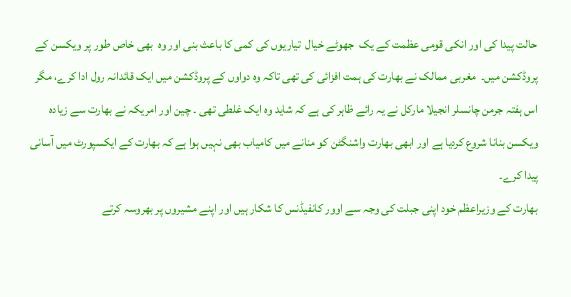حالت پیدا کی اور انکی قومی عظمت کے یک  جھوٹے خیال  تیاریوں کی کمی کا باعث بنی اور وہ  بھی خاص طور پر ویکسن کے پروڈکشن میں۔  مغربی ممالک نے بھارت کی ہمت افزائی کی تھی تاکہ وہ دواوں کے پروڈکشن میں ایک قائدانہ رول ادا کرے، مگر اس ہفتہ جرمن چانسلر انجیلا مارکل نے یہ رائے ظاہر کی ہے کہ شاید وہ ایک غلطی تھی ۔ چین اور امریکہ نے بھارت سے زیادہ  ویکسن بنانا شروع کردیا ہے اور ابھی بھارت واشنگٹن کو منانے میں کامیاب بھی نہیں ہوا ہے کہ بھارت کے ایکسپورٹ میں آسانی پیدا کرے۔
بھارت کے وزیراعظم خود اپنی جبلت کی وجہ سے اوور کانفیڈنس کا شکار ہیں اور اپنے مشیروں پر بھروسہ کرتے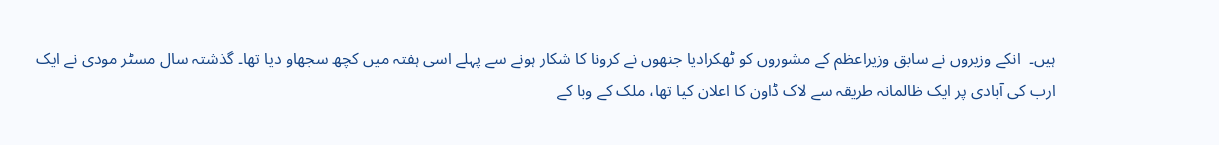ہیں۔  انکے وزیروں نے سابق وزیراعظم کے مشوروں کو ٹھکرادیا جنھوں نے کرونا کا شکار ہونے سے پہلے اسی ہفتہ میں کچھ سجھاو دیا تھا۔ گذشتہ سال مسٹر مودی نے ایک ارب کی آبادی پر ایک ظالمانہ طریقہ سے لاک ڈاون کا اعلان کیا تھا، ملک کے وبا کے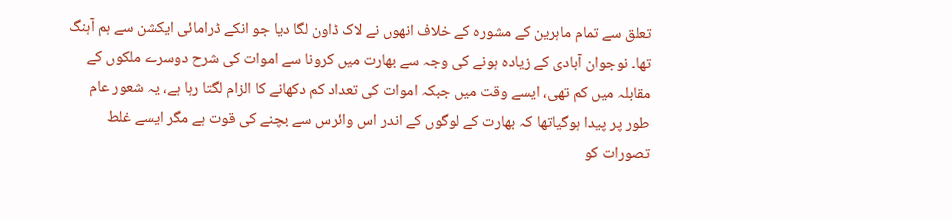تعلق سے تمام ماہرین کے مشورہ کے خلاف انھوں نے لاک ڈاون لگا دیا جو انکے ڈرامائی ایکشن سے ہم آہنگ تھا۔ نوجوان آبادی کے زیادہ ہونے کی وجہ سے بھارت میں کرونا سے اموات کی شرح دوسرے ملکوں کے مقابلہ میں کم تھی، ایسے وقت میں جبکہ اموات کی تعداد کم دکھانے کا الزام لگتا رہا ہے، یہ شعور عام طور پر پیدا ہوگیاتھا کہ بھارت کے لوگوں کے اندر اس وائرس سے بچنے کی قوت ہے مگر ایسے غلط تصورات کو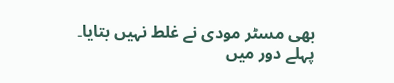بھی مسٹر مودی نے غلط نہیں بتایا۔
پہلے دور میں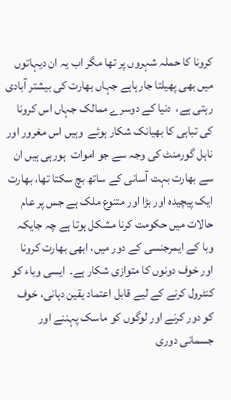کرونا کا حملہ شہروں پر تھا مگر اب یہ ان دیہاتوں میں بھی پھیلتا جارہاہے جہاں بھارت کی بیشتر آبادی رہتی ہے،  دنیا کے دوسرے ممالک جہاں اس کرونا کی تباہی کا بھیانک شکار ہوئے  وہیں اس مغرور اور ناہل گورمنٹ کی وجہ سے جو اموات  ہورہی ہیں ان سے بھارت بہت آسانی کے ساتھ بچ سکتا تھا، بھارت ایک پیچیدہ اور بڑا اور متنوع ملک ہے جس پر عام حالات میں حکومت کرنا مشکل ہوتا ہے چہ جایکہ وبا کے ایمرجنسی کے دور میں، ابھی بھارت کرونا اور خوف دونوں کا متوازی شکار ہے۔  ایسی وباء کو کنٹرول کرنے کے لیے قابل اعتماد یقین دہانی، خوف کو دور کرنے اور لوگوں کو ماسک پہننے اور جسمانی دوری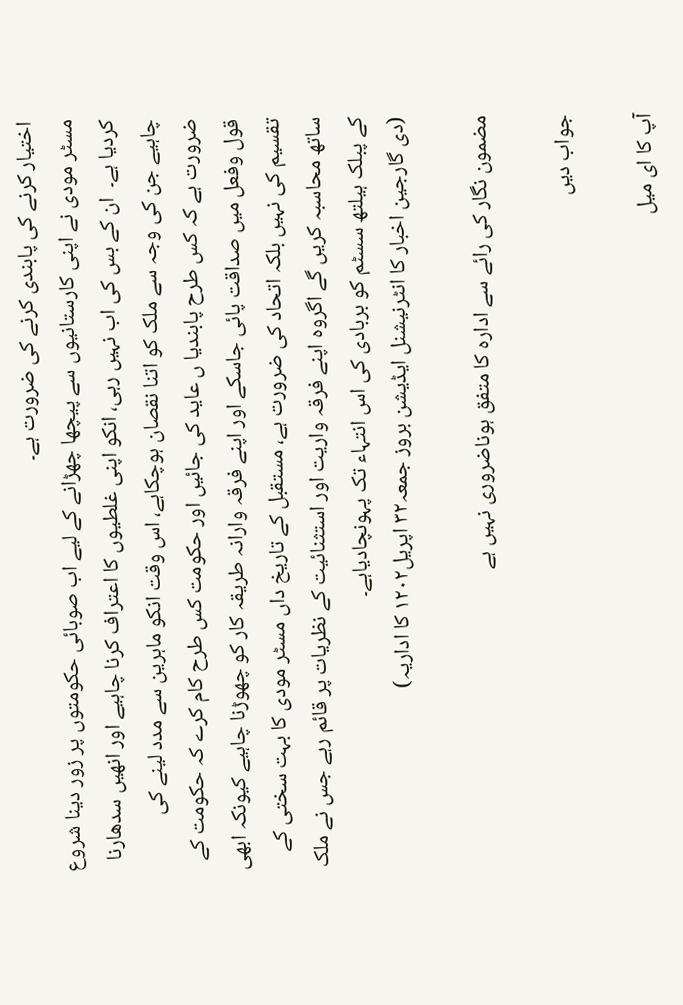اختیار کرنے کی پابندی کرنے کی ضرورت ہے۔
مسٹر مودی نے اپنی کارستانیوں سے پیچھا چھڑانے کے لیے اب صوبائی حکومتوں پر زور دینا شروع کردیا ہے۔  ان کے بس کی اب نہیں رہی، انکو اپنی غلطیوں کا اعتراف کرنا چاہیے اور انھیں سدھارنا چاہیے جن کی وجہ سے ملک کو اتنا نقصان ہوچکاہے، اس وقت انکو ماہرین سے مدد لینے کی ضرورت ہے کہ کس طرح پابندیا ں عاید کی جائیں اور حکومت کس طرح کام کرے کہ حکومت کے قول وفعل میں صداقت پائی جاسکے اور اپنے فرقہ وارانہ طریقہ کار کو چھوڑنا چاہیے کیونکہ ابھی تقسیم کی نہیں بلکہ اتحاد کی ضرورت ہے، مستقبل کے تاریخ داں مسٹر مودی کا بہت سختی کے ساتھ محاسبہ کریں گے اگروہ اپنے فرقہ واریت اور استثنائیت کے نظریات پر قائم رہے جس نے ملک کے پبلک ہیلتھ سسٹم کو بربادی کی اس انتہاء تک پہونچادیاہے۔
(دی گارجین اخبار کا انٹرنیشنل ایڈیشن بروز جمعہ۳۲ اپریل۱۲۰۲ کا اداریہ)

مضمون نگار کی رائے سے ادارہ کا متفق ہوناضروری نہیں ہے

جواب دیں

آپ کا ای میل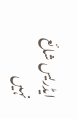ایڈریس شائع نہیں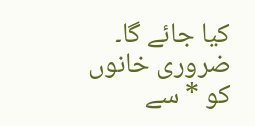کیا جائے گا۔ ضروری خانوں کو * سے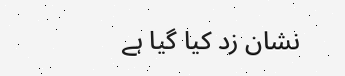نشان زد کیا گیا ہے